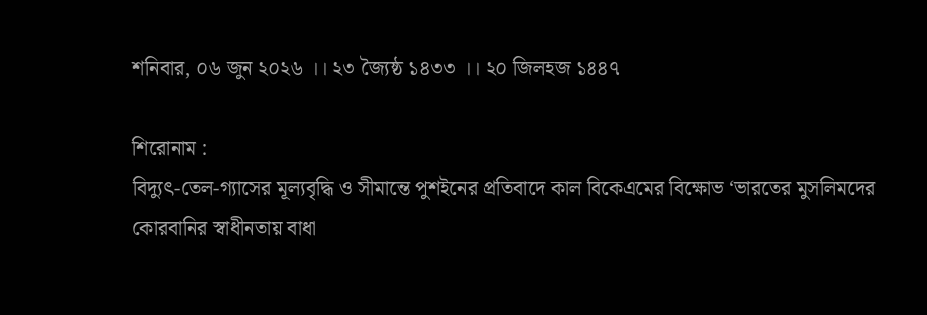শনিবার, ০৬ জুন ২০২৬ ।। ২৩ জ্যৈষ্ঠ ১৪৩৩ ।। ২০ জিলহজ ১৪৪৭

শিরোনাম :
বিদ্যুৎ-তেল-গ্যাসের মূল্যবৃদ্ধি ও সীমান্তে পুশইনের প্রতিবাদে কাল বিকেএমের বিক্ষোভ ‘ভারতের মুসলিমদের কোরবানির স্বাধীনতায় বাধা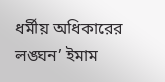ধর্মীয় অধিকারের লঙ্ঘন’ ইমাম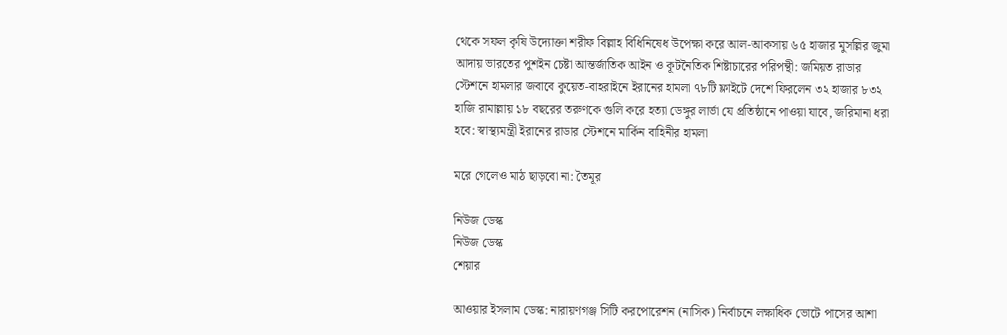থেকে সফল কৃষি উদ্যোক্তা শরীফ বিল্লাহ বিধিনিষেধ উপেক্ষা করে আল-আকসায় ৬৫ হাজার মুসল্লির জুমা আদায় ভারতের পুশইন চেষ্টা আন্তর্জাতিক আইন ও কূটনৈতিক শিষ্টাচারের পরিপন্থী: জমিয়ত রাডার স্টেশনে হামলার জবাবে কুয়েত-বাহরাইনে ইরানের হামলা ৭৮টি ফ্লাইটে দেশে ফিরলেন ৩২ হাজার ৮৩২ হাজি রামাল্লায় ১৮ বছরের তরুণকে গুলি করে হত্যা ডেঙ্গুর লার্ভা যে প্রতিষ্ঠানে পাওয়া যাবে, জরিমানা ধরা হবে: স্বাস্থ্যমন্ত্রী ইরানের রাডার স্টেশনে মার্কিন বাহিনীর হামলা

মরে গেলেও মাঠ ছাড়বো না: তৈমূর

নিউজ ডেস্ক
নিউজ ডেস্ক
শেয়ার

আওয়ার ইসলাম ডেস্ক: নারায়ণগঞ্জ সিটি করপোরেশন (নাসিক) নির্বাচনে লক্ষাধিক ভোটে পাসের আশা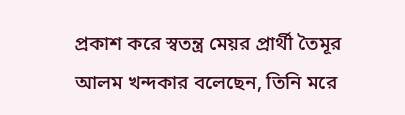প্রকাশ করে স্বতন্ত্র মেয়র প্রার্থী তৈমূর আলম খন্দকার বলেছেন, তিনি মরে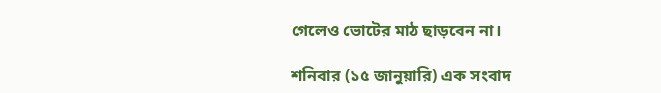গেলেও ভোটের মাঠ ছাড়বেন না।

শনিবার (১৫ জানুয়ারি) এক সংবাদ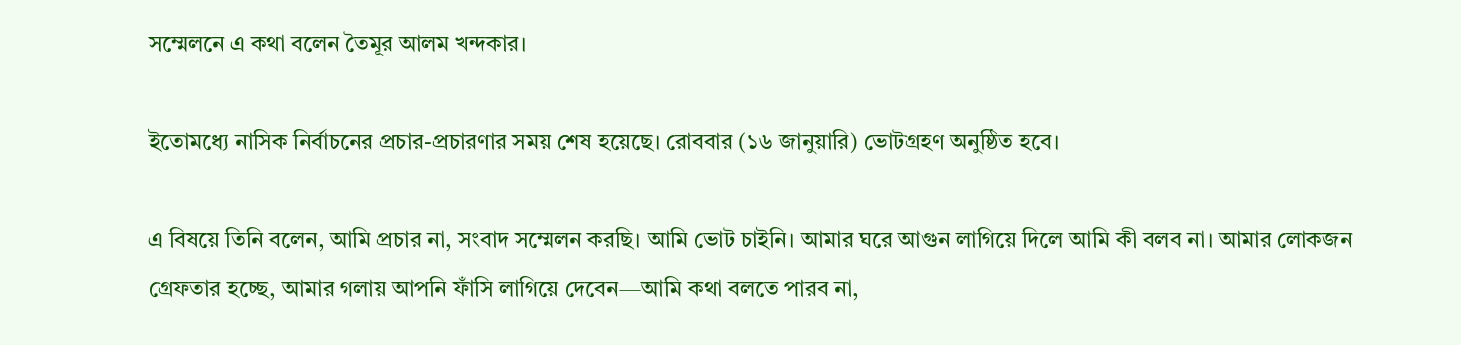সম্মেলনে এ কথা বলেন তৈমূর আলম খন্দকার।

ইতোমধ্যে নাসিক নির্বাচনের প্রচার-প্রচারণার সময় শেষ হয়েছে। রোববার (১৬ জানুয়ারি) ভোটগ্রহণ অনুষ্ঠিত হবে।

এ বিষয়ে তিনি বলেন, আমি প্রচার না, সংবাদ সম্মেলন করছি। আমি ভোট চাইনি। আমার ঘরে আগুন লাগিয়ে দিলে আমি কী বলব না। আমার লোকজন গ্রেফতার হচ্ছে, আমার গলায় আপনি ফাঁসি লাগিয়ে দেবেন—আমি কথা বলতে পারব না,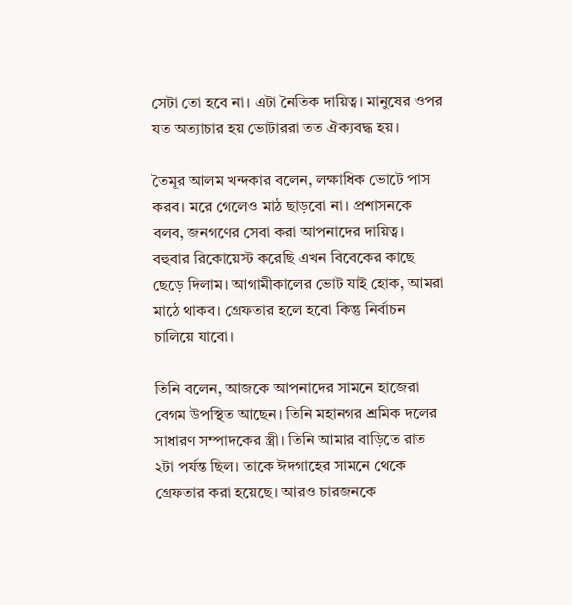সেটা তো হবে না। এটা নৈতিক দায়িত্ব। মানুষের ওপর যত অত্যাচার হয় ভোটাররা তত ঐক্যবদ্ধ হয়।

তৈমূর আলম খন্দকার বলেন, লক্ষাধিক ভোটে পাস করব। মরে গেলেও মাঠ ছাড়বো না। প্রশাসনকে বলব, জনগণের সেবা করা আপনাদের দায়িত্ব। বহুবার রিকোয়েস্ট করেছি এখন বিবেকের কাছে ছেড়ে দিলাম। আগামীকালের ভোট যাই হোক, আমরা মাঠে থাকব। গ্রেফতার হলে হবো কিন্তু নির্বাচন চালিয়ে যাবো।

তিনি বলেন, আজকে আপনাদের সামনে হাজেরা বেগম উপস্থিত আছেন। তিনি মহানগর শ্রমিক দলের সাধারণ সম্পাদকের স্ত্রী। তিনি আমার বাড়িতে রাত ২টা পর্যন্ত ছিল। তাকে ঈদগাহের সামনে থেকে গ্রেফতার করা হয়েছে। আরও চারজনকে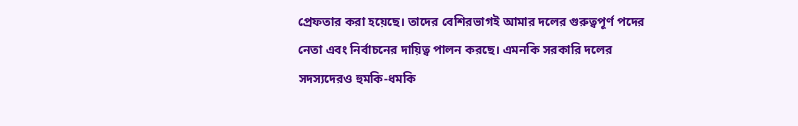প্রেফতার করা হয়েছে। তাদের বেশিরভাগই আমার দলের গুরুত্বপূর্ণ পদের নেতা এবং নির্বাচনের দায়িত্ব পালন করছে। এমনকি সরকারি দলের সদস্যদেরও হুমকি-ধমকি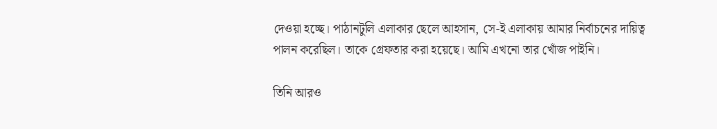দেওয়া হচ্ছে। পাঠানটুলি এলাকার ছেলে আহসান, সে-ই এলাকায় আমার নির্বাচনের দায়িত্ব পালন করেছিল। তাকে গ্রেফতার করা হয়েছে। আমি এখনো তার খোঁজ পাইনি।

তিনি আরও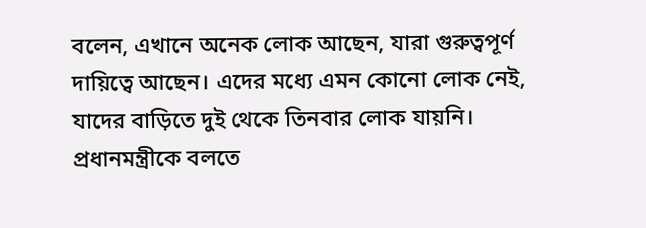বলেন, এখানে অনেক লোক আছেন, যারা গুরুত্বপূর্ণ দায়িত্বে আছেন। এদের মধ্যে এমন কোনো লোক নেই, যাদের বাড়িতে দুই থেকে তিনবার লোক যায়নি। প্রধানমন্ত্রীকে বলতে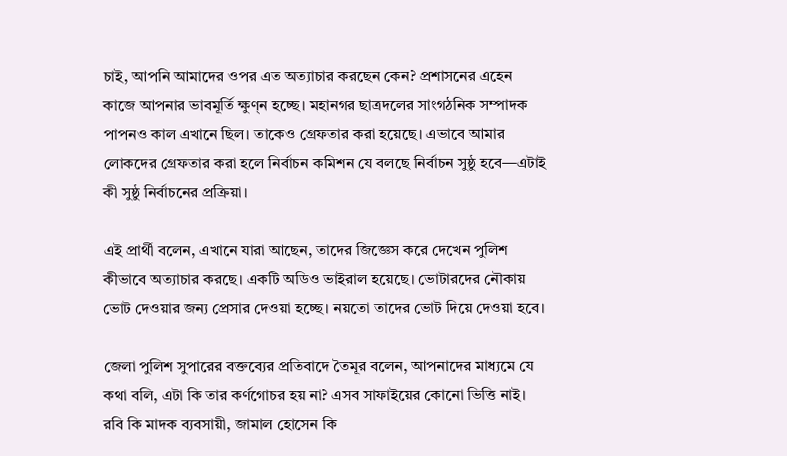চাই, আপনি আমাদের ওপর এত অত্যাচার করছেন কেন? প্রশাসনের এহেন কাজে আপনার ভাবমূর্তি ক্ষুণ্ন হচ্ছে। মহানগর ছাত্রদলের সাংগঠনিক সম্পাদক পাপনও কাল এখানে ছিল। তাকেও গ্রেফতার করা হয়েছে। এভাবে আমার লোকদের গ্রেফতার করা হলে নির্বাচন কমিশন যে বলছে নির্বাচন সুষ্ঠু হবে—এটাই কী সুষ্ঠু নির্বাচনের প্রক্রিয়া।

এই প্রার্থী বলেন, এখানে যারা আছেন, তাদের জিজ্ঞেস করে দেখেন পুলিশ কীভাবে অত্যাচার করছে। একটি অডিও ভাইরাল হয়েছে। ভোটারদের নৌকায় ভোট দেওয়ার জন্য প্রেসার দেওয়া হচ্ছে। নয়তো তাদের ভোট দিয়ে দেওয়া হবে।

জেলা পুলিশ সুপারের বক্তব্যের প্রতিবাদে তৈমূর বলেন, আপনাদের মাধ্যমে যে কথা বলি, এটা কি তার কর্ণগোচর হয় না? এসব সাফাইয়ের কোনো ভিত্তি নাই। রবি কি মাদক ব্যবসায়ী, জামাল হোসেন কি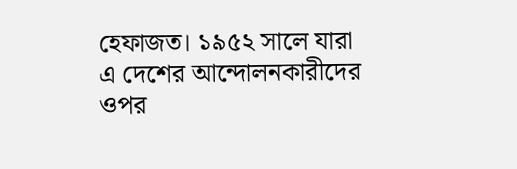হেফাজত। ১৯৫২ সালে যারা এ দেশের আন্দোলনকারীদের ওপর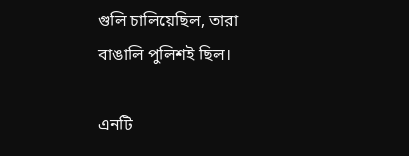গুলি চালিয়েছিল, তারা বাঙালি পুলিশই ছিল।

এনটি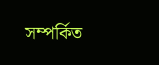সম্পর্কিত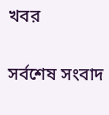খবর

সর্বশেষ সংবাদ